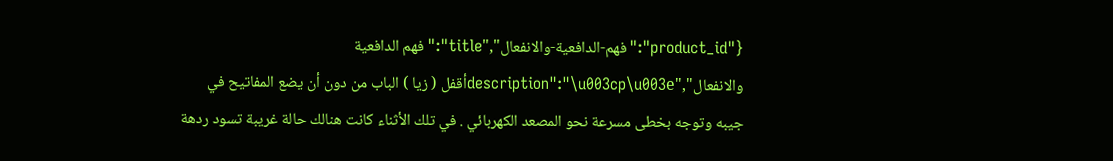{"product_id":"فهم-الدافعية-والانفعال","title":"فهم الدافعية والانفعال","description":"\u003cp\u003eأقفل ( زيا ) الباب من دون أن يضع المفاتيح في جيبه وتوجه بخطى مسرعة نحو المصعد الكهربائي . في تلك الأثناء كانت هنالك حالة غريبة تسود ردهة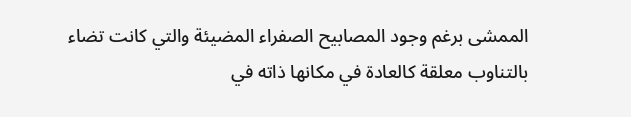الممشی برغم وجود المصابيح الصفراء المضيئة والتي كانت تضاء بالتناوب معلقة كالعادة في مكانها ذاته في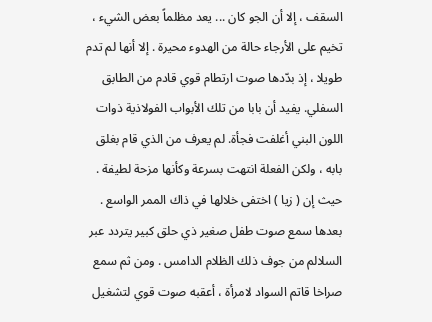السقف ، إلا أن الجو كان ... يعد مظلماً بعض الشيء ، تخيم على الأرجاء حالة من الهدوء محيرة . إلا أنها لم تدم طويلا ، إذ بدّدها صوت ارتطام قوي قادم من الطابق السفلي. يفيد أن بابا من تلك الأبواب الفولاذية ذوات اللون البني أغلفت فجأة. لم يعرف من الذي قام بغلق بابه ، ولكن الفعلة انتهت بسرعة وكأنها مزحة لطيفة . حيث إن ( زیا ) اختفى خلالها في ذاك الممر الواسع . بعدها سمع صوت طفل صغير ذي حلق كبير يتردد عبر السلالم من جوف ذلك الظلام الدامس . ومن ثم سمع صراخا قاتم السواد لامرأة ، أعقبه صوت قوي لتشغيل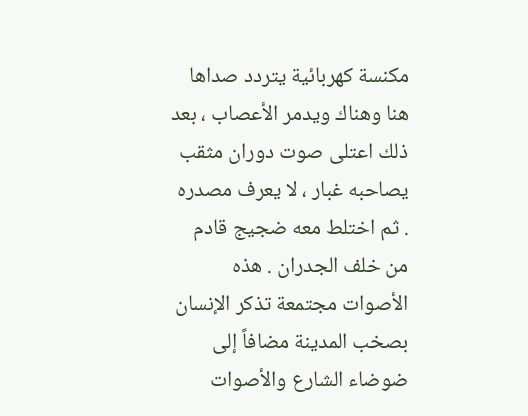مكنسة كهربائية يتردد صداها هنا وهناك ويدمر الأعصاب ، بعد ذلك اعتلى صوت دوران مثقب يصاحبه غبار ، لا يعرف مصدره . ثم اختلط معه ضجيج قادم من خلف الجدران . هذه الأصوات مجتمعة تذكر الإنسان بصخب المدينة مضافاً إلى ضوضاء الشارع والأصوات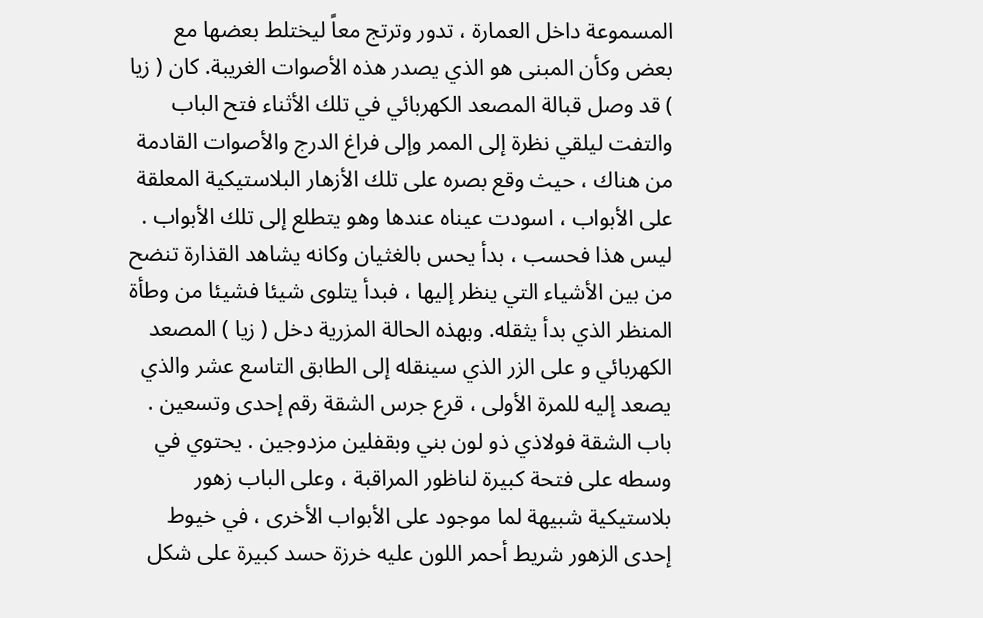المسموعة داخل العمارة ، تدور وترتج معاً ليختلط بعضها مع بعض وكأن المبنى هو الذي يصدر هذه الأصوات الغريبة. كان ( زيا ) قد وصل قبالة المصعد الكهربائي في تلك الأثناء فتح الباب والتفت ليلقي نظرة إلى الممر وإلى فراغ الدرج والأصوات القادمة من هناك ، حيث وقع بصره على تلك الأزهار البلاستيكية المعلقة على الأبواب ، اسودت عيناه عندها وهو يتطلع إلى تلك الأبواب . ليس هذا فحسب ، بدأ يحس بالغثيان وكانه يشاهد القذارة تنضح من بين الأشياء التي ينظر إليها ، فبدأ يتلوى شيئا فشيئا من وطأة المنظر الذي بدأ يثقله. وبهذه الحالة المزرية دخل ( زيا ) المصعد الكهربائي و على الزر الذي سينقله إلى الطابق التاسع عشر والذي يصعد إليه للمرة الأولى ، قرع جرس الشقة رقم إحدى وتسعين . باب الشقة فولاذي ذو لون بني وبقفلين مزدوجين . يحتوي في وسطه على فتحة كبيرة لناظور المراقبة ، وعلى الباب زهور بلاستيكية شبيهة لما موجود على الأبواب الأخرى ، في خيوط إحدى الزهور شريط أحمر اللون عليه خرزة حسد كبيرة على شكل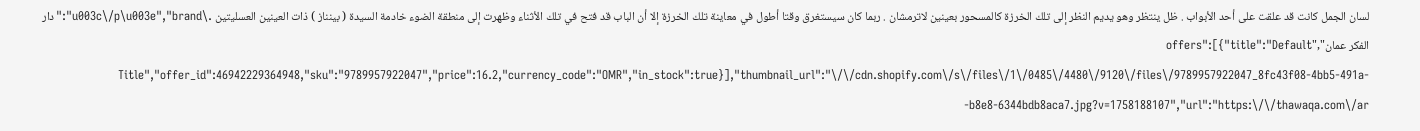لسان الجمل كانت قد علقت على أحد الأبواب . ظل ينتظر وهو يديم النظر إلى تلك الخرزة كالمسحور بعينين لاترمشان . ربما كان سيستغرق وقتا أطول في معاينة تلك الخرزة إلا أن الباب قد فتح في تلك الأثناء وظهرت إلى منطقة الضوء خادمة السيدة ( بینناز ) ذات العينين العسليتين .\u003c\/p\u003e","brand":"دار الفكر عمان","offers":[{"title":"Default Title","offer_id":46942229364948,"sku":"9789957922047","price":16.2,"currency_code":"OMR","in_stock":true}],"thumbnail_url":"\/\/cdn.shopify.com\/s\/files\/1\/0485\/4480\/9120\/files\/9789957922047_8fc43f08-4bb5-491a-b8e8-6344bdb8aca7.jpg?v=1758188107","url":"https:\/\/thawaqa.com\/ar-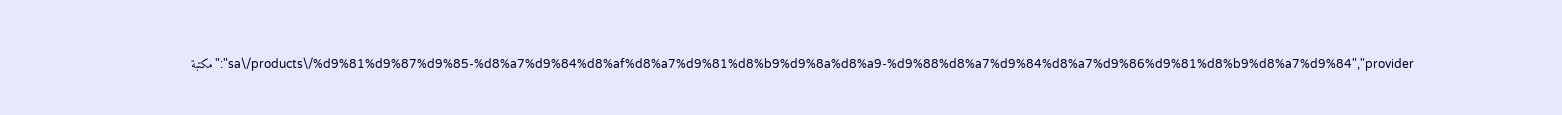sa\/products\/%d9%81%d9%87%d9%85-%d8%a7%d9%84%d8%af%d8%a7%d9%81%d8%b9%d9%8a%d8%a9-%d9%88%d8%a7%d9%84%d8%a7%d9%86%d9%81%d8%b9%d8%a7%d9%84","provider":"مكتبة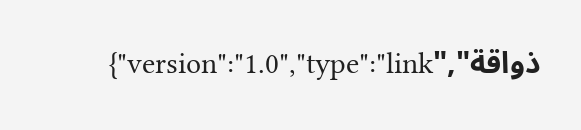ذواقة","version":"1.0","type":"link"}